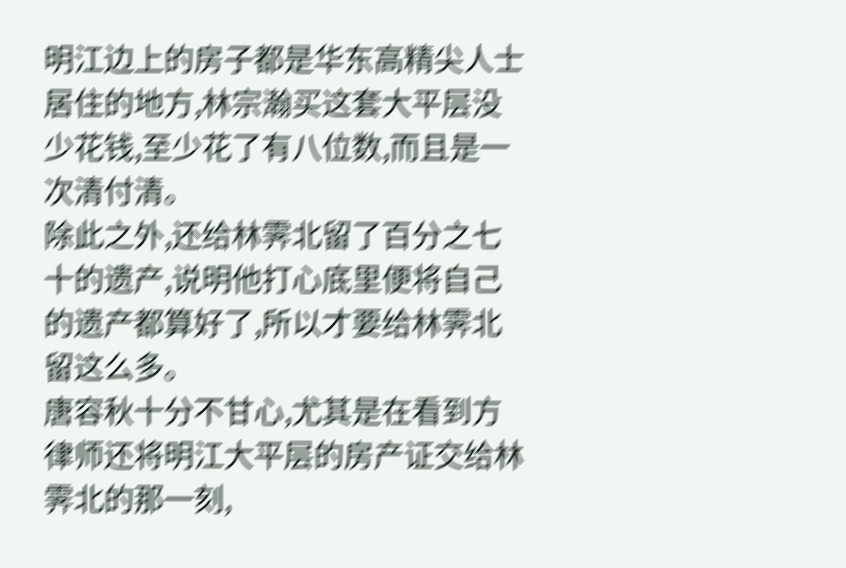明江边上的房子都是华东高精尖人士居住的地方,林宗瀚买这套大平层没少花钱,至少花了有八位数,而且是一次清付清。
除此之外,还给林霁北留了百分之七十的遗产,说明他打心底里便将自己的遗产都算好了,所以才要给林霁北留这么多。
唐容秋十分不甘心,尤其是在看到方律师还将明江大平层的房产证交给林霁北的那一刻,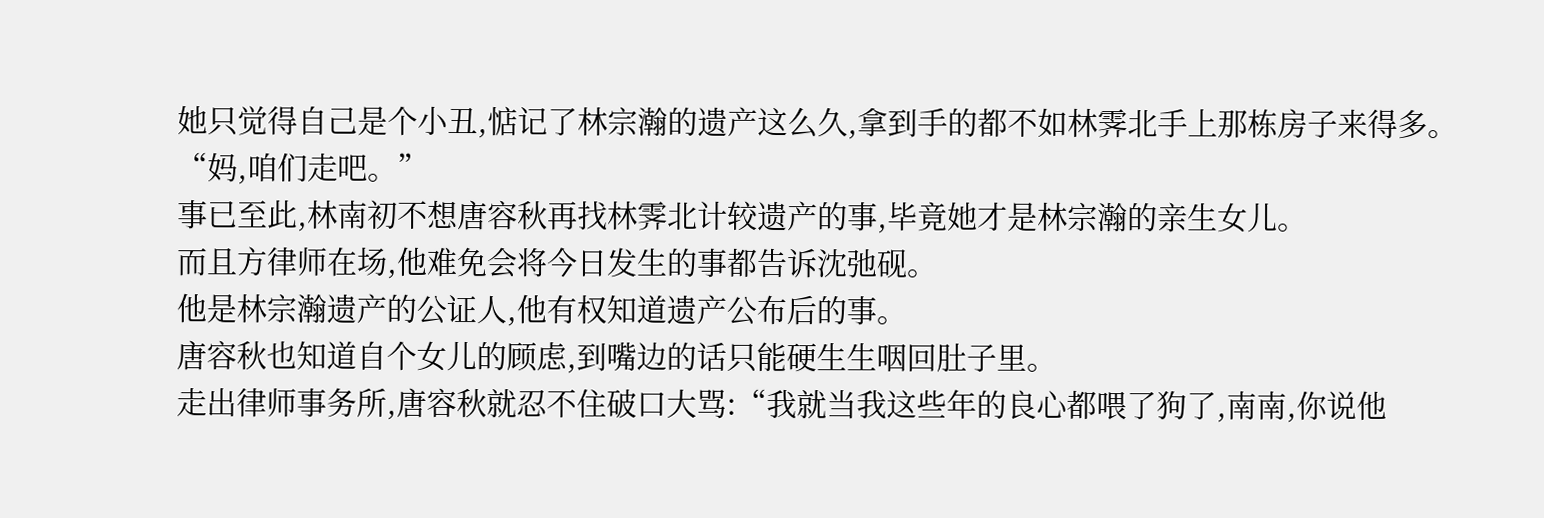她只觉得自己是个小丑,惦记了林宗瀚的遗产这么久,拿到手的都不如林霁北手上那栋房子来得多。
“妈,咱们走吧。”
事已至此,林南初不想唐容秋再找林霁北计较遗产的事,毕竟她才是林宗瀚的亲生女儿。
而且方律师在场,他难免会将今日发生的事都告诉沈弛砚。
他是林宗瀚遗产的公证人,他有权知道遗产公布后的事。
唐容秋也知道自个女儿的顾虑,到嘴边的话只能硬生生咽回肚子里。
走出律师事务所,唐容秋就忍不住破口大骂:“我就当我这些年的良心都喂了狗了,南南,你说他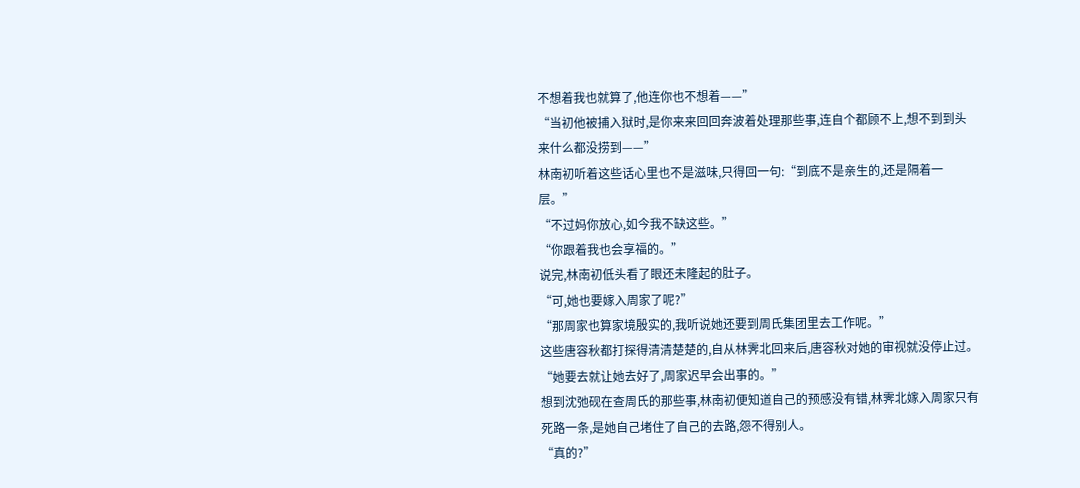不想着我也就算了,他连你也不想着——”
“当初他被捕入狱时,是你来来回回奔波着处理那些事,连自个都顾不上,想不到到头来什么都没捞到——”
林南初听着这些话心里也不是滋味,只得回一句:“到底不是亲生的,还是隔着一层。”
“不过妈你放心,如今我不缺这些。”
“你跟着我也会享福的。”
说完,林南初低头看了眼还未隆起的肚子。
“可,她也要嫁入周家了呢?”
“那周家也算家境殷实的,我听说她还要到周氏集团里去工作呢。”
这些唐容秋都打探得清清楚楚的,自从林霁北回来后,唐容秋对她的审视就没停止过。
“她要去就让她去好了,周家迟早会出事的。”
想到沈弛砚在查周氏的那些事,林南初便知道自己的预感没有错,林霁北嫁入周家只有死路一条,是她自己堵住了自己的去路,怨不得别人。
“真的?”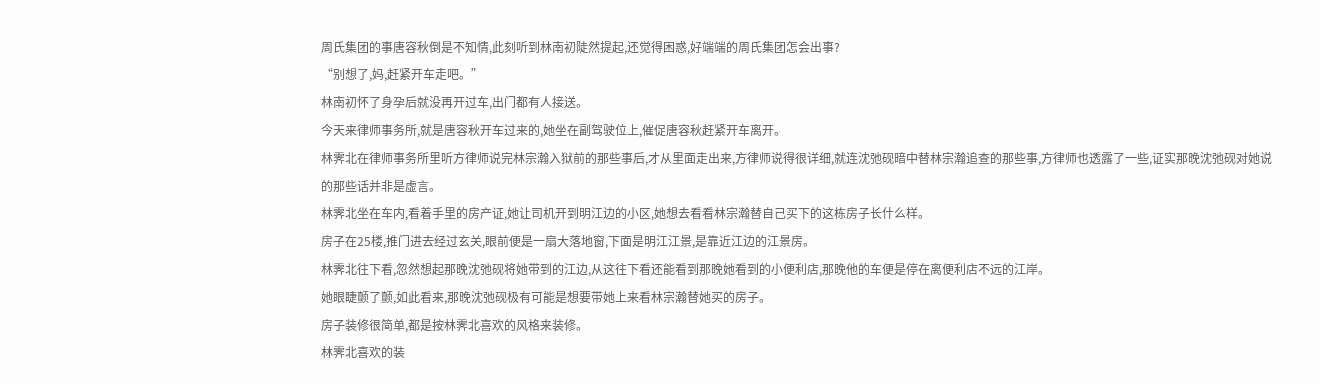周氏集团的事唐容秋倒是不知情,此刻听到林南初陡然提起,还觉得困惑,好端端的周氏集团怎会出事?
“别想了,妈,赶紧开车走吧。”
林南初怀了身孕后就没再开过车,出门都有人接送。
今天来律师事务所,就是唐容秋开车过来的,她坐在副驾驶位上,催促唐容秋赶紧开车离开。
林霁北在律师事务所里听方律师说完林宗瀚入狱前的那些事后,才从里面走出来,方律师说得很详细,就连沈弛砚暗中替林宗瀚追查的那些事,方律师也透露了一些,证实那晚沈弛砚对她说的那些话并非是虚言。
林霁北坐在车内,看着手里的房产证,她让司机开到明江边的小区,她想去看看林宗瀚替自己买下的这栋房子长什么样。
房子在25楼,推门进去经过玄关,眼前便是一扇大落地窗,下面是明江江景,是靠近江边的江景房。
林霁北往下看,忽然想起那晚沈弛砚将她带到的江边,从这往下看还能看到那晚她看到的小便利店,那晚他的车便是停在离便利店不远的江岸。
她眼睫颤了颤,如此看来,那晚沈弛砚极有可能是想要带她上来看林宗瀚替她买的房子。
房子装修很简单,都是按林霁北喜欢的风格来装修。
林霁北喜欢的装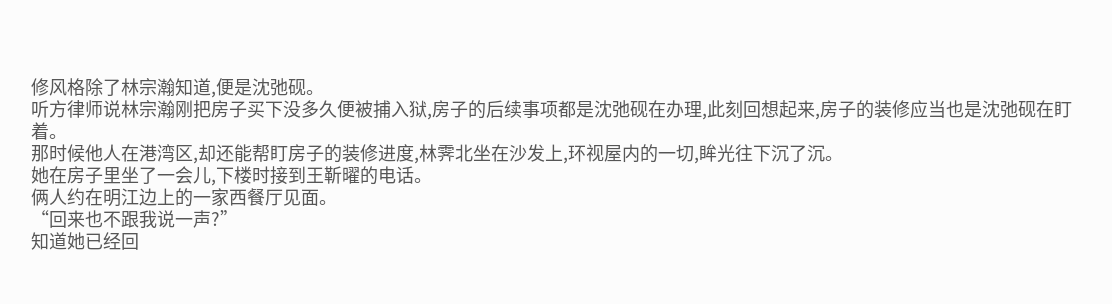修风格除了林宗瀚知道,便是沈弛砚。
听方律师说林宗瀚刚把房子买下没多久便被捕入狱,房子的后续事项都是沈弛砚在办理,此刻回想起来,房子的装修应当也是沈弛砚在盯着。
那时候他人在港湾区,却还能帮盯房子的装修进度,林霁北坐在沙发上,环视屋内的一切,眸光往下沉了沉。
她在房子里坐了一会儿,下楼时接到王靳曜的电话。
俩人约在明江边上的一家西餐厅见面。
“回来也不跟我说一声?”
知道她已经回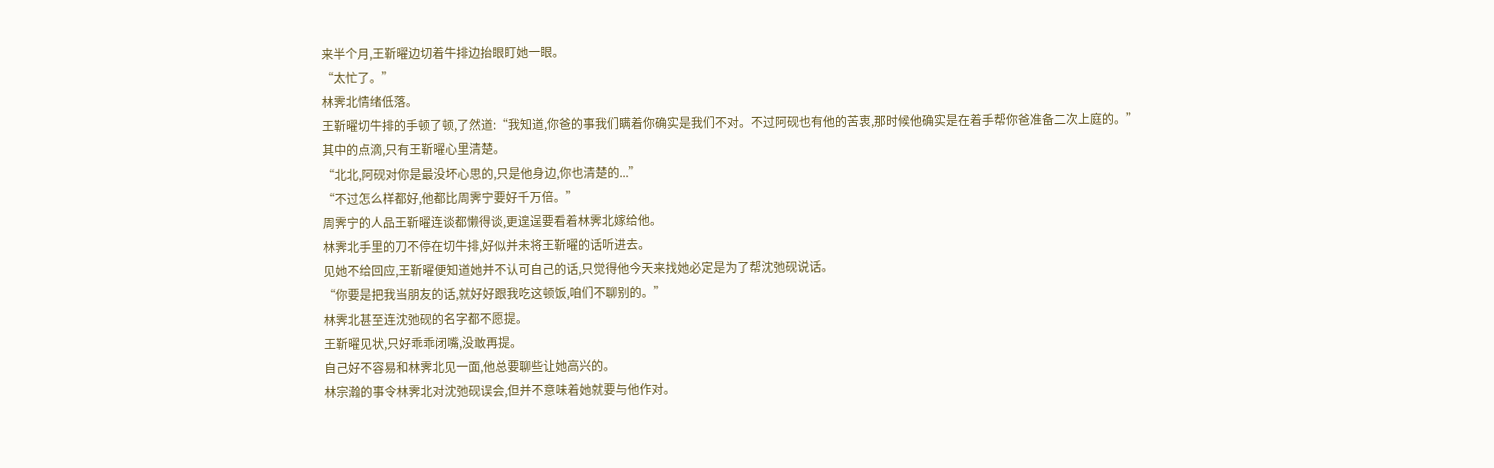来半个月,王靳曜边切着牛排边抬眼盯她一眼。
“太忙了。”
林霁北情绪低落。
王靳曜切牛排的手顿了顿,了然道:“我知道,你爸的事我们瞒着你确实是我们不对。不过阿砚也有他的苦衷,那时候他确实是在着手帮你爸准备二次上庭的。”
其中的点滴,只有王靳曜心里清楚。
“北北,阿砚对你是最没坏心思的,只是他身边,你也清楚的...”
“不过怎么样都好,他都比周霁宁要好千万倍。”
周霁宁的人品王靳曜连谈都懒得谈,更遑逞要看着林霁北嫁给他。
林霁北手里的刀不停在切牛排,好似并未将王靳曜的话听进去。
见她不给回应,王靳曜便知道她并不认可自己的话,只觉得他今天来找她必定是为了帮沈弛砚说话。
“你要是把我当朋友的话,就好好跟我吃这顿饭,咱们不聊别的。”
林霁北甚至连沈弛砚的名字都不愿提。
王靳曜见状,只好乖乖闭嘴,没敢再提。
自己好不容易和林霁北见一面,他总要聊些让她高兴的。
林宗瀚的事令林霁北对沈弛砚误会,但并不意味着她就要与他作对。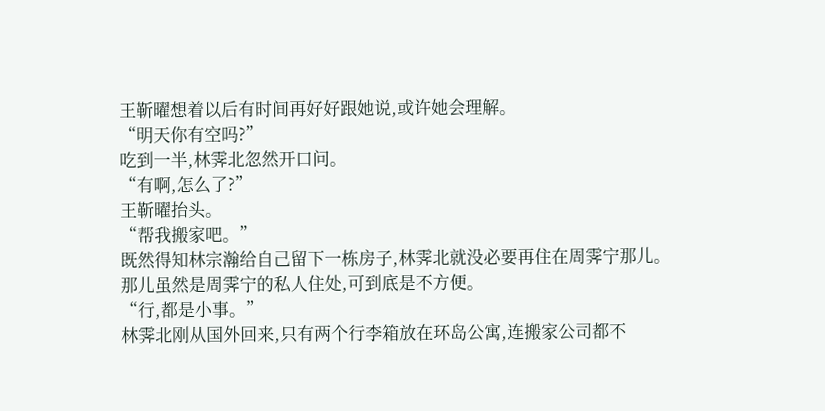王靳曜想着以后有时间再好好跟她说,或许她会理解。
“明天你有空吗?”
吃到一半,林霁北忽然开口问。
“有啊,怎么了?”
王靳曜抬头。
“帮我搬家吧。”
既然得知林宗瀚给自己留下一栋房子,林霁北就没必要再住在周霁宁那儿。
那儿虽然是周霁宁的私人住处,可到底是不方便。
“行,都是小事。”
林霁北刚从国外回来,只有两个行李箱放在环岛公寓,连搬家公司都不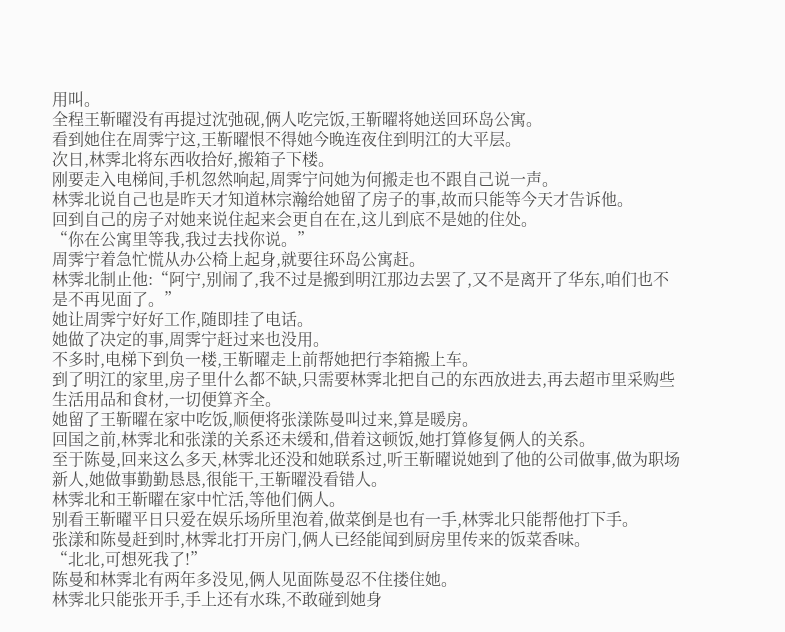用叫。
全程王靳曜没有再提过沈弛砚,俩人吃完饭,王靳曜将她送回环岛公寓。
看到她住在周霁宁这,王靳曜恨不得她今晚连夜住到明江的大平层。
次日,林霁北将东西收拾好,搬箱子下楼。
刚要走入电梯间,手机忽然响起,周霁宁问她为何搬走也不跟自己说一声。
林霁北说自己也是昨天才知道林宗瀚给她留了房子的事,故而只能等今天才告诉他。
回到自己的房子对她来说住起来会更自在在,这儿到底不是她的住处。
“你在公寓里等我,我过去找你说。”
周霁宁着急忙慌从办公椅上起身,就要往环岛公寓赶。
林霁北制止他:“阿宁,别闹了,我不过是搬到明江那边去罢了,又不是离开了华东,咱们也不是不再见面了。”
她让周霁宁好好工作,随即挂了电话。
她做了决定的事,周霁宁赶过来也没用。
不多时,电梯下到负一楼,王靳曜走上前帮她把行李箱搬上车。
到了明江的家里,房子里什么都不缺,只需要林霁北把自己的东西放进去,再去超市里采购些生活用品和食材,一切便算齐全。
她留了王靳曜在家中吃饭,顺便将张漾陈曼叫过来,算是暖房。
回国之前,林霁北和张漾的关系还未缓和,借着这顿饭,她打算修复俩人的关系。
至于陈曼,回来这么多天,林霁北还没和她联系过,听王靳曜说她到了他的公司做事,做为职场新人,她做事勤勤恳恳,很能干,王靳曜没看错人。
林霁北和王靳曜在家中忙活,等他们俩人。
别看王靳曜平日只爱在娱乐场所里泡着,做菜倒是也有一手,林霁北只能帮他打下手。
张漾和陈曼赶到时,林霁北打开房门,俩人已经能闻到厨房里传来的饭菜香味。
“北北,可想死我了!”
陈曼和林霁北有两年多没见,俩人见面陈曼忍不住搂住她。
林霁北只能张开手,手上还有水珠,不敢碰到她身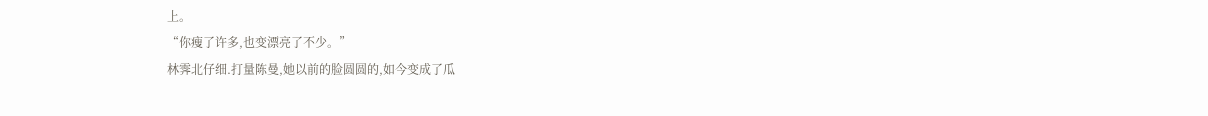上。
“你瘦了许多,也变漂亮了不少。”
林霁北仔细.打量陈曼,她以前的脸圆圆的,如今变成了瓜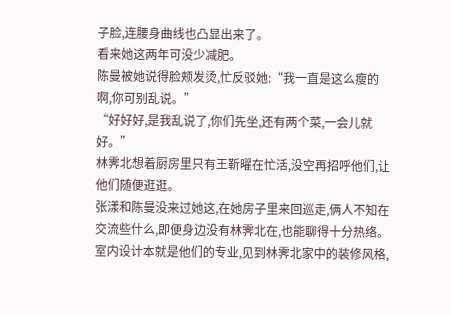子脸,连腰身曲线也凸显出来了。
看来她这两年可没少减肥。
陈曼被她说得脸颊发烫,忙反驳她:“我一直是这么瘦的啊,你可别乱说。”
“好好好,是我乱说了,你们先坐,还有两个菜,一会儿就好。”
林霁北想着厨房里只有王靳曜在忙活,没空再招呼他们,让他们随便逛逛。
张漾和陈曼没来过她这,在她房子里来回巡走,俩人不知在交流些什么,即便身边没有林霁北在,也能聊得十分热络。
室内设计本就是他们的专业,见到林霁北家中的装修风格,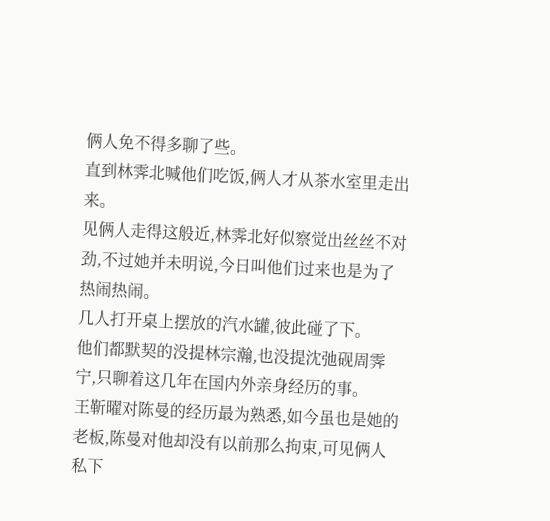俩人免不得多聊了些。
直到林霁北喊他们吃饭,俩人才从茶水室里走出来。
见俩人走得这般近,林霁北好似察觉出丝丝不对劲,不过她并未明说,今日叫他们过来也是为了热闹热闹。
几人打开桌上摆放的汽水罐,彼此碰了下。
他们都默契的没提林宗瀚,也没提沈弛砚周霁宁,只聊着这几年在国内外亲身经历的事。
王靳曜对陈曼的经历最为熟悉,如今虽也是她的老板,陈曼对他却没有以前那么拘束,可见俩人私下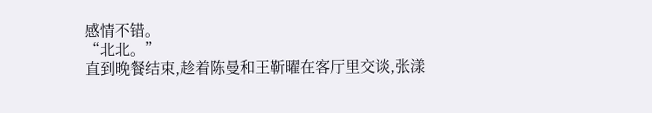感情不错。
“北北。”
直到晚餐结束,趁着陈曼和王靳曜在客厅里交谈,张漾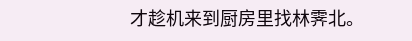才趁机来到厨房里找林霁北。